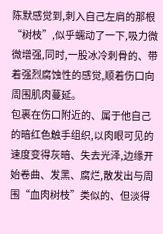陈默感觉到,刺入自己左肩的那根“树枝”,似乎蠕动了一下,吸力微微增强,同时,一股冰冷刺骨的、带着强烈腐蚀性的感觉,顺着伤口向周围肌肉蔓延。
包裹在伤口附近的、属于他自己的暗红色触手组织,以肉眼可见的速度变得灰暗、失去光泽,边缘开始卷曲、发黑、腐烂,散发出与周围“血肉树枝”类似的、但淡得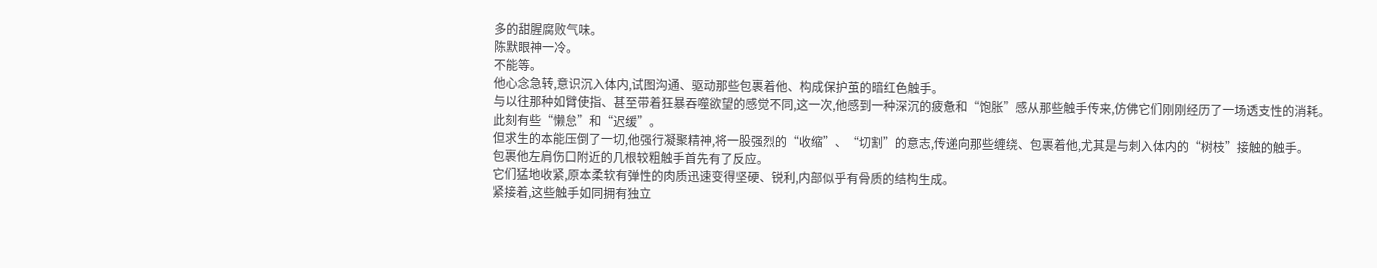多的甜腥腐败气味。
陈默眼神一冷。
不能等。
他心念急转,意识沉入体内,试图沟通、驱动那些包裹着他、构成保护茧的暗红色触手。
与以往那种如臂使指、甚至带着狂暴吞噬欲望的感觉不同,这一次,他感到一种深沉的疲惫和“饱胀”感从那些触手传来,仿佛它们刚刚经历了一场透支性的消耗。
此刻有些“懒怠”和“迟缓”。
但求生的本能压倒了一切,他强行凝聚精神,将一股强烈的“收缩”、“切割”的意志,传递向那些缠绕、包裹着他,尤其是与刺入体内的“树枝”接触的触手。
包裹他左肩伤口附近的几根较粗触手首先有了反应。
它们猛地收紧,原本柔软有弹性的肉质迅速变得坚硬、锐利,内部似乎有骨质的结构生成。
紧接着,这些触手如同拥有独立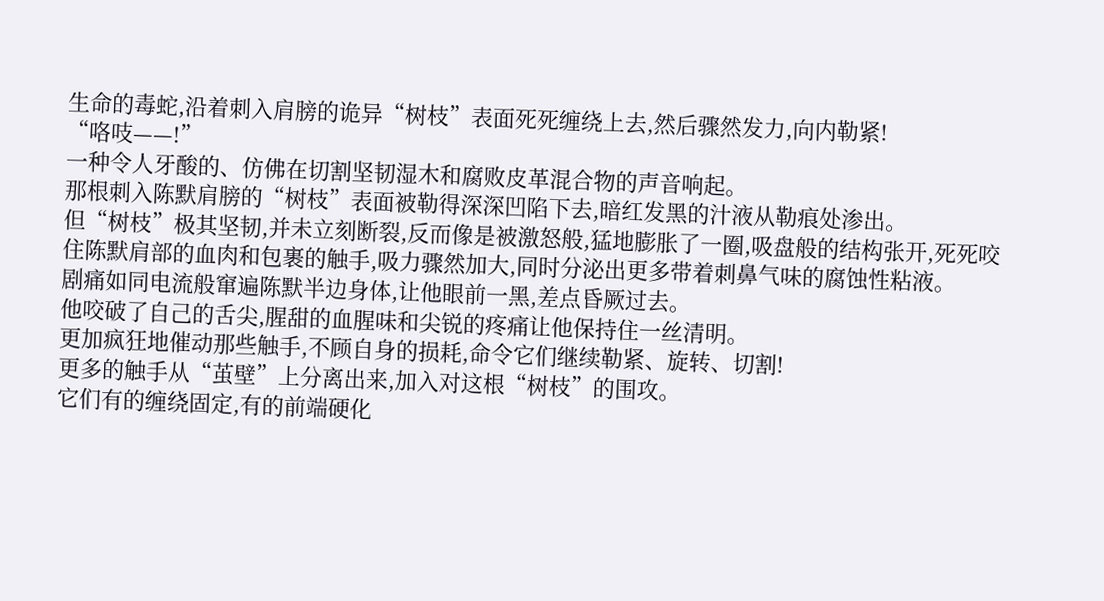生命的毒蛇,沿着刺入肩膀的诡异“树枝”表面死死缠绕上去,然后骤然发力,向内勒紧!
“咯吱——!”
一种令人牙酸的、仿佛在切割坚韧湿木和腐败皮革混合物的声音响起。
那根刺入陈默肩膀的“树枝”表面被勒得深深凹陷下去,暗红发黑的汁液从勒痕处渗出。
但“树枝”极其坚韧,并未立刻断裂,反而像是被激怒般,猛地膨胀了一圈,吸盘般的结构张开,死死咬住陈默肩部的血肉和包裹的触手,吸力骤然加大,同时分泌出更多带着刺鼻气味的腐蚀性粘液。
剧痛如同电流般窜遍陈默半边身体,让他眼前一黑,差点昏厥过去。
他咬破了自己的舌尖,腥甜的血腥味和尖锐的疼痛让他保持住一丝清明。
更加疯狂地催动那些触手,不顾自身的损耗,命令它们继续勒紧、旋转、切割!
更多的触手从“茧壁”上分离出来,加入对这根“树枝”的围攻。
它们有的缠绕固定,有的前端硬化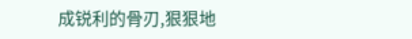成锐利的骨刃,狠狠地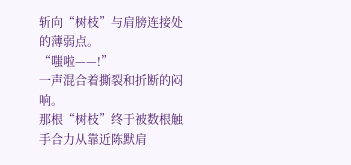斩向“树枝”与肩膀连接处的薄弱点。
“嗤啦——!”
一声混合着撕裂和折断的闷响。
那根“树枝”终于被数根触手合力从靠近陈默肩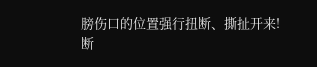膀伤口的位置强行扭断、撕扯开来!
断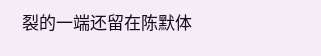裂的一端还留在陈默体